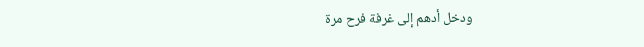ودخل أدهم إلى غرفة فرح مرة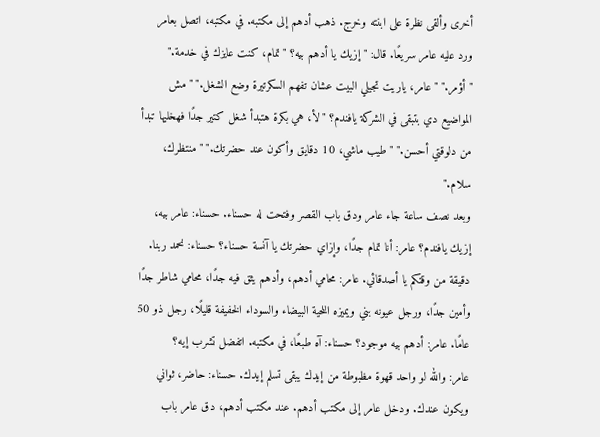أخرى وألقى نظرة على ابنته وخرج. ذهب أدهم إلى مكتبه. في مكتبه، اتصل بعامر ورد عليه عامر سريعًا. قال: "إزيك يا أدهم بيه؟ "تمام، كنت عايزك في خدمة." "أؤمر." "عامر، ياريت تجيلي البيت عشان تفهم السكرتيرة وضع الشغل." "مش المواضيع دي بتبقى في الشركة يافندم؟ "لأ، هي بكرة هتبدأ شغل كتير جدًا فهخليها تبدأ من دلوقتي أحسن." "طيب ماشي، 10 دقايق وأكون عند حضرتك." "منتظرك، سلام."
وبعد نصف ساعة جاء عامر ودق باب القصر وفتحت له حسناء. حسناء: عامر بيه، إزيك يافندم؟ عامر: أنا تمام جدًا، وإزاي حضرتك يا آنسة حسناء؟ حسناء: نحمد ربنا. دقيقة من وقتكم يا أصدقائي. عامر: محامي أدهم، وأدهم يثق فيه جدًا، محامي شاطر جدًا وأمين جدًا، ورجل عيونه بني ويميزه اللحية البيضاء والسوداء الخفيفة قليلًا، رجل ذو 50 عامًا. عامر: أدهم بيه موجود؟ حسناء: آه طبعًا، في مكتبه. اتفضل تشرب إيه؟
عامر: والله لو واحد قهوة مظبوطة من إيدك يبقى تسلم إيدك. حسناء: حاضر، ثواني ويكون عندك. ودخل عامر إلى مكتب أدهم. عند مكتب أدهم، دق عامر باب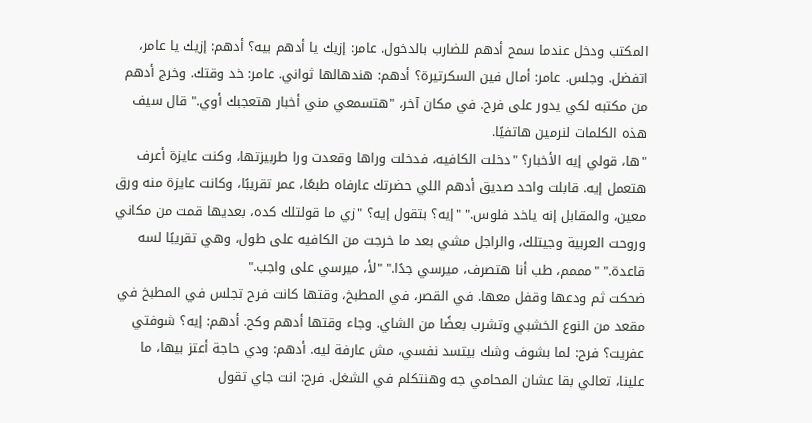المكتب ودخل عندما سمح أدهم للضارب بالدخول. عامر: إزيك يا أدهم بيه؟ أدهم: إزيك يا عامر، اتفضل. وجلس. عامر: أمال فين السكرتيرة؟ أدهم: هندهالها ثواني. عامر: خد وقتك. وخرج أدهم من مكتبه لكي يدور على فرح. في مكان آخر، "هتسمعي مني أخبار هتعجبك أوي." قال سيف هذه الكلمات لنرمين هاتفيًا.
"ها، قولي إيه الأخبار؟ "دخلت الكافيه، فدخلت وراها وقعدت ورا طربيزتها، وكنت عايزة أعرف هتعمل إيه. قابلت واحد صديق أدهم اللي حضرتك عارفاه طبعًا، عمر تقريبًا، وكانت عايزة منه ورق معين، والمقابل إنه ياخد فلوس." "إيه؟ بتقول إيه؟ "زي ما قولتلك كده، بعديها قمت من مكاني وروحت العربية وجيتلك، والراجل مشي بعد ما خرجت من الكافيه على طول، وهي تقريبًا لسه قاعدة." "مممم، طب أنا هتصرف، ميرسي جدًا." "لأ، ميرسي على واجب."
ضحكت ثم ودعها وقفل معها. في القصر، في المطبخ، وقتها كانت فرح تجلس في المطبخ في مقعد من النوع الخشبي وتشرب بعضًا من الشاي. وجاء وقتها أدهم وكح. أدهم: إيه؟ شوفتي عفريت؟ فرح: لما بشوف وشك بيتسد نفسي، مش عارفة ليه. أدهم: ودي حاجة أعتز بيها، ما علينا، تعالي بقا عشان المحامي جه وهنتكلم في الشغل. فرح: انت جاي تقول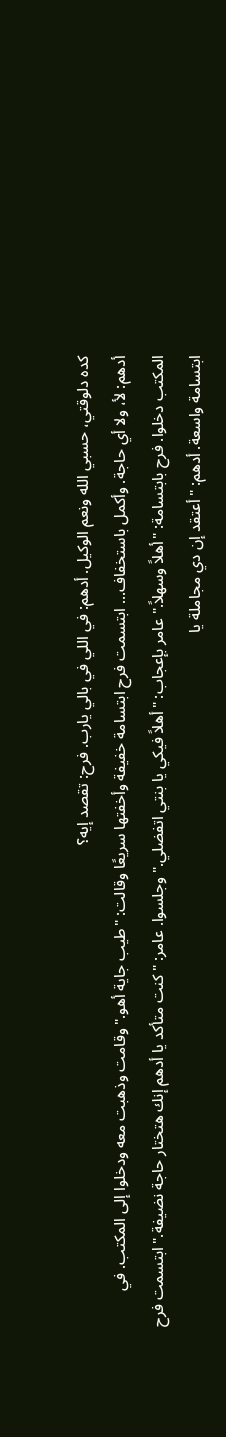كده دلوقتي، حسبي الله ونعم الوكيل. أدهم: في اللي في بالي يارب. فرح: تقصد إيه؟
أدهم: لأ، ولا أي حاجة. وأكمل باستخفاف... ابتسمت فرح ابتسامة خفيفة وأخفتها سريعًا وقالت: "طيب جاية أهو." وقامت وذهبت معه ودخلوا إلى المكتب. في المكتب دخلوا. فرح بابتسامة: "أهلاً وسهلاً." عامر بإعجاب: "أهلاً فيكي يا بنتي اتفضلي." وجلسوا. عامر: "كنت متأكد يا أدهم إنك هتختار حاجة نضيفة." ابتسمت فرح ابتسامة واسعة. أدهم: "أعتقد إن دي مجاملة يا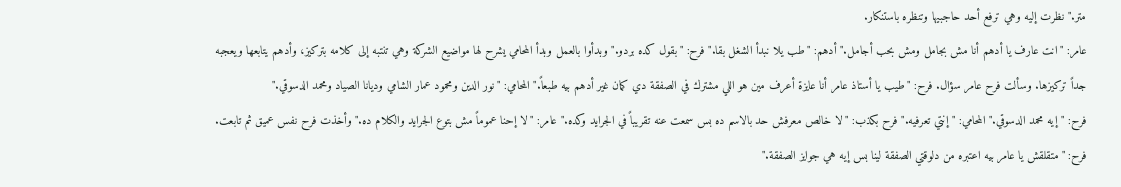متر." نظرت إليه وهي ترفع أحد حاجبيها وتنظره باستنكار.
عامر: "انت عارف يا أدهم أنا مش بجامل ومش بحب أجامل." أدهم: "طب يلا نبدأ الشغل بقا." فرح: "بقول كده بردو." وبدأوا بالعمل وبدأ المحامي يشرح لها مواضيع الشركة وهي تنتبه إلى كلامه بتركيز، وأدهم يتابعها ويعجبه جداً تركيزها. وسألت فرح عامر سؤال. فرح: "طيب يا أستاذ عامر أنا عايزة أعرف مين هو اللي مشترك في الصفقة دي كمان غير أدهم بيه طبعاً." المحامي: "نور الدين ومحمود عمار الشامي وديانا الصياد ومحمد الدسوقي."
فرح: "إيه محمد الدسوقي." المحامي: "إنتي تعرفيه." فرح بكذب: "لا خالص معرفش حد بالاسم ده بس سمعت عنه تقريباً في الجرايد وكده." عامر: "لا إحنا عموماً مش بتوع الجرايد والكلام ده." وأخذت فرح نفس عميق ثم تابعت. فرح: "متقلقش يا عامر بيه اعتبره من دلوقتي الصفقة لينا بس إيه هي جوايز الصفقة."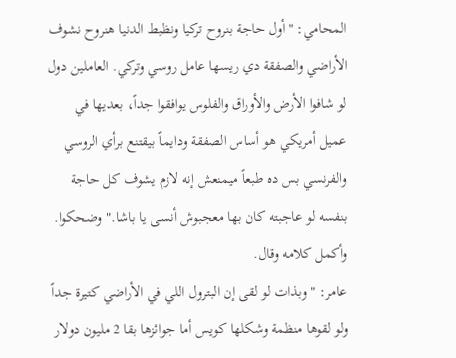المحامي: "أول حاجة بنروح تركيا ونظبط الدنيا هنروح نشوف الأراضي والصفقة دي ريسها عامل روسي وتركي. العاملين دول لو شافوا الأرض والأوراق والفلوس يوافقوا جداً، بعديها في عميل أمريكي هو أساس الصفقة ودايماً بيقتنع برأي الروسي والفرنسي بس ده طبعاً ميمنعش إنه لازم يشوف كل حاجة بنفسه لو عاجبته كان بها معجبوش أنسى يا باشا." وضحكوا. وأكمل كلامه وقال.
عامر: "وبذات لو لقى إن البترول اللي في الأراضي كتيرة جداً ولو لقوها منظمة وشكلها كويس أما جوائزها بقا 2 مليون دولار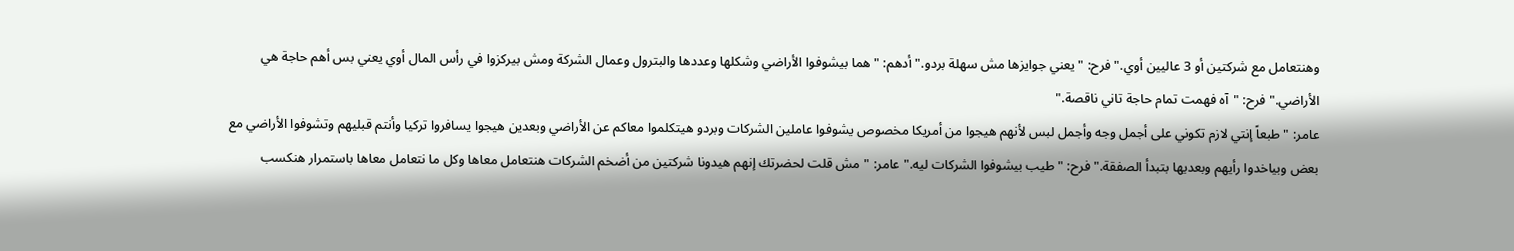وهنتعامل مع شركتين أو 3 عاليين أوي." فرح: "يعني جوايزها مش سهلة بردو." أدهم: "هما بيشوفوا الأراضي وشكلها وعددها والبترول وعمال الشركة ومش بيركزوا في رأس المال أوي يعني بس أهم حاجة هي الأراضي." فرح: "آه فهمت تمام حاجة تاني ناقصة."
عامر: "طبعاً إنتي لازم تكوني على أجمل وجه وأجمل لبس لأنهم هيجوا من أمريكا مخصوص يشوفوا عاملين الشركات وبردو هيتكلموا معاكم عن الأراضي وبعدين هيجوا يسافروا تركيا وأنتم قبليهم وتشوفوا الأراضي مع بعض وبياخدوا رأيهم وبعديها بتبدأ الصفقة." فرح: "طيب بيشوفوا الشركات ليه." عامر: "مش قلت لحضرتك إنهم هيدونا شركتين من أضخم الشركات هنتعامل معاها وكل ما نتعامل معاها باستمرار هنكسب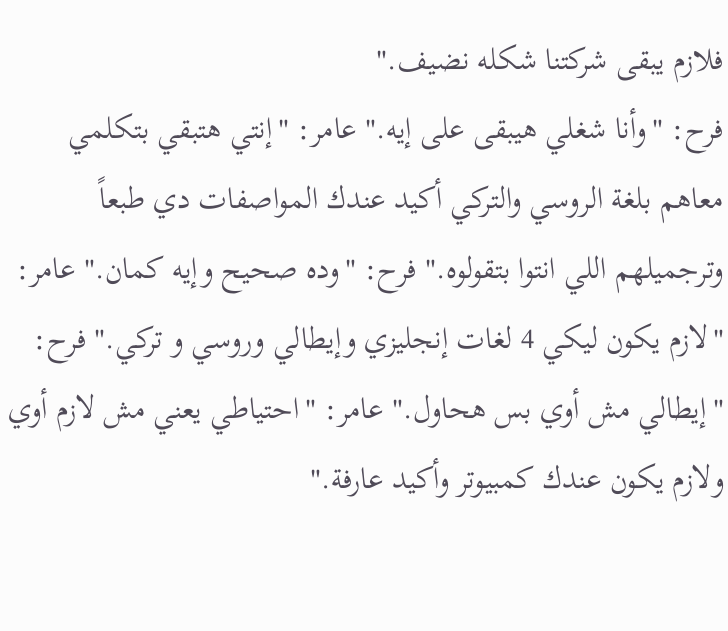فلازم يبقى شركتنا شكله نضيف."
فرح: "وأنا شغلي هيبقى على إيه." عامر: "إنتي هتبقي بتكلمي معاهم بلغة الروسي والتركي أكيد عندك المواصفات دي طبعاً وترجميلهم اللي انتوا بتقولوه." فرح: "وده صحيح وإيه كمان." عامر: "لازم يكون ليكي 4 لغات إنجليزي وإيطالي وروسي و تركي." فرح: "إيطالي مش أوي بس هحاول." عامر: "احتياطي يعني مش لازم أوي ولازم يكون عندك كمبيوتر وأكيد عارفة."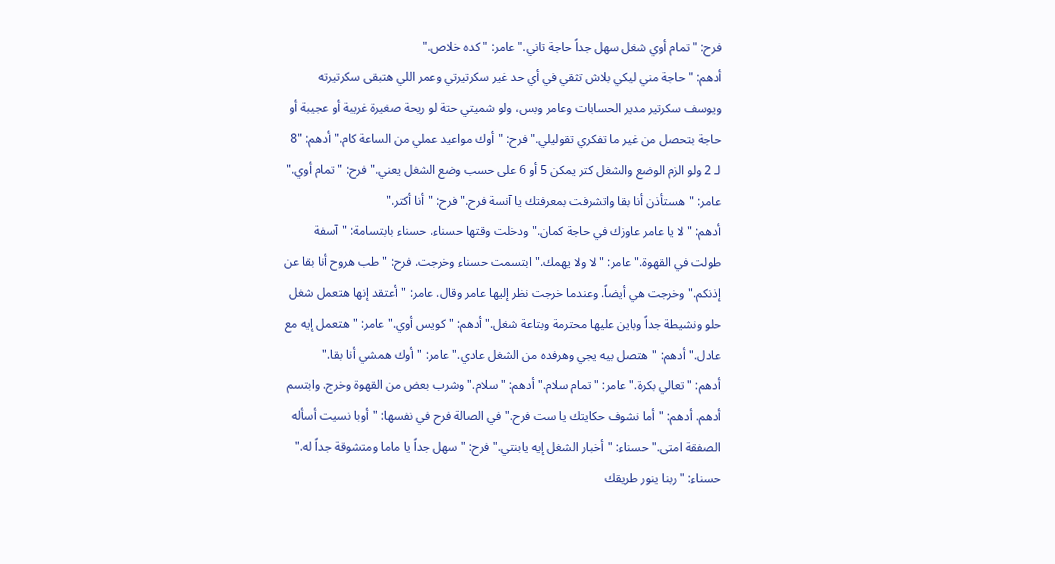فرح: "تمام أوي شغل سهل جداً حاجة تاني." عامر: "كده خلاص."
أدهم: "حاجة مني ليكي بلاش تثقي في أي حد غير سكرتيرتي وعمر اللي هتبقى سكرتيرته ويوسف سكرتير مدير الحسابات وعامر وبس، ولو شميتي حتة لو ريحة صغيرة غريبة أو عجيبة أو حاجة بتحصل من غير ما تفكري تقوليلي." فرح: "أوك مواعيد عملي من الساعة كام." أدهم: "8 لـ 2 ولو الزم الوضع والشغل كتر يمكن 5 أو 6 على حسب وضع الشغل يعني." فرح: "تمام أوي." عامر: "هستأذن أنا بقا واتشرفت بمعرفتك يا آنسة فرح." فرح: "أنا أكتر."
أدهم: "لا يا عامر عاوزك في حاجة كمان." ودخلت وقتها حسناء. حسناء بابتسامة: "آسفة طولت في القهوة." عامر: "لا ولا يهمك." ابتسمت حسناء وخرجت. فرح: "طب هروح أنا بقا عن إذنكم." وخرجت هي أيضاً. وعندما خرجت نظر إليها عامر وقال. عامر: "أعتقد إنها هتعمل شغل حلو ونشيطة جداً وباين عليها محترمة وبتاعة شغل." أدهم: "كويس أوي." عامر: "هتعمل إيه مع عادل." أدهم: "هتصل بيه يجي وهرفده من الشغل عادي." عامر: "أوك همشي أنا بقا."
أدهم: "تعالي بكرة." عامر: "تمام سلام." أدهم: "سلام." وشرب بعض من القهوة وخرج. وابتسم أدهم. أدهم: "أما نشوف حكايتك يا ست فرح." في الصالة فرح في نفسها: "أوبا نسيت أسأله الصفقة امتى." حسناء: "أخبار الشغل إيه يابنتي." فرح: "سهل جداً يا ماما ومتشوقة جداً له." حسناء: "ربنا ينور طريقك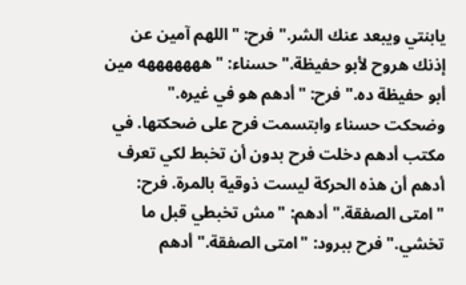يابنتي ويبعد عنك الشر." فرح: "اللهم آمين عن إذنك هروح لأبو حفيظة." حسناء: "هههههههه مين أبو حفيظة ده." فرح: "أدهم هو في غيره."
وضحكت حسناء وابتسمت فرح على ضحكتها. في مكتب أدهم دخلت فرح بدون أن تخبط لكي تعرف أدهم أن هذه الحركة ليست ذوقية بالمرة. فرح: "امتى الصفقة." أدهم: "مش تخبطي قبل ما تخشي." فرح ببرود: "امتى الصفقة." أدهم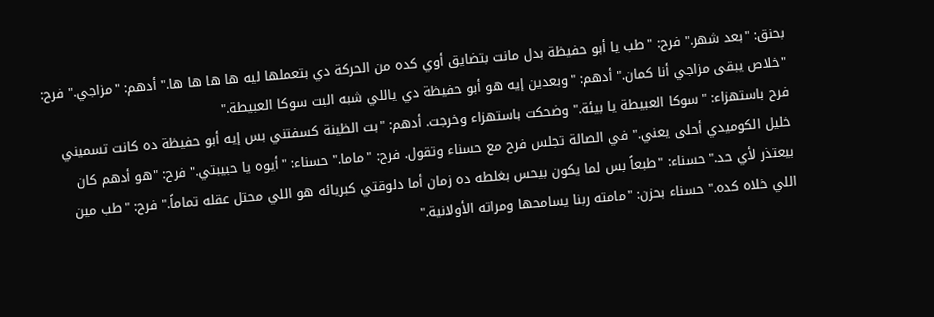بحنق: "بعد شهر." فرح: "طب يا أبو حفيظة بدل مانت بتضايق أوي كده من الحركة دي بتعملها ليه ها ها ها ها." أدهم: "مزاجي." فرح: "خلاص يبقى مزاجي أنا كمان." أدهم: "وبعدين إيه هو أبو حفيظة دي ياللي شبه البت سوكا العبيطة."
فرح باستهزاء: "سوكا العبيطة يا بيئة." وضحكت باستهزاء وخرجت. أدهم: "بت الظينة كسفتني بس إيه أبو حفيظة ده كانت تسميني خليل الكوميدي أحلى يعني." في الصالة تجلس فرح مع حسناء وتقول. فرح: "ماما." حسناء: "أيوه يا حبيبتي." فرح: "هو أدهم كان بيعتذر لأي حد." حسناء: "طبعاً بس لما يكون بيحس بغلطه ده زمان أما دلوقتي كبريائه هو اللي محتل عقله تماماً." فرح: "طب مين اللي خلاه كده." حسناء بحزن: "مامته ربنا يسامحها ومراته الأولانية."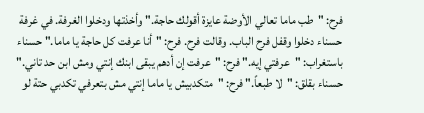فرح: "طب ماما تعالي الأوضة عايزة أقولك حاجة." وأخذتها ودخلوا الغرفة. في غرفة حسناء دخلوا وقفل فرح الباب. وقالت فرح. فرح: "أنا عرفت كل حاجة يا ماما." حسناء باستغراب: "عرفتي إيه." فرح: "عرفت إن أدهم يبقى ابنك إنتي ومش ابن حد تاني." حسناء بقلق: "لا طبعاً." فرح: "متكدبيش يا ماما إنتي مش بتعرفي تكدبي حتة لو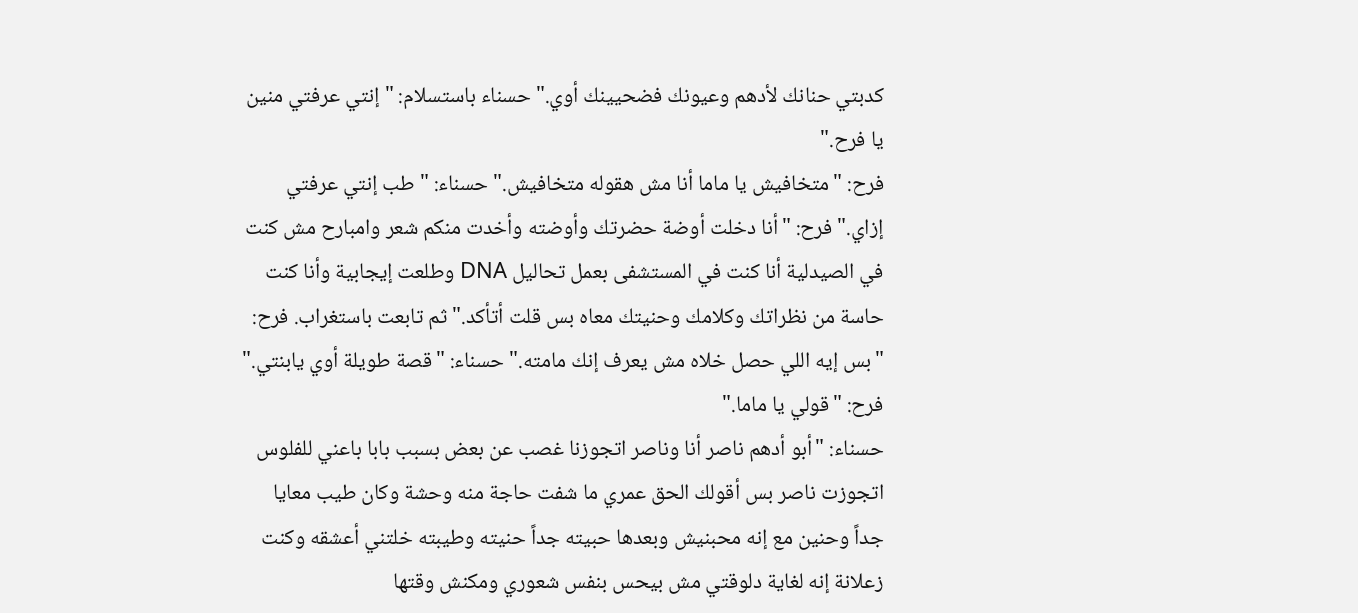كدبتي حنانك لأدهم وعيونك فضحيينك أوي." حسناء باستسلام: "إنتي عرفتي منين يا فرح."
فرح: "متخافيش يا ماما أنا مش هقوله متخافيش." حسناء: "طب إنتي عرفتي إزاي." فرح: "أنا دخلت أوضة حضرتك وأوضته وأخدت منكم شعر وامبارح مش كنت في الصيدلية أنا كنت في المستشفى بعمل تحاليل DNA وطلعت إيجابية وأنا كنت حاسة من نظراتك وكلامك وحنيتك معاه بس قلت أتأكد." ثم تابعت باستغراب. فرح: "بس إيه اللي حصل خلاه مش يعرف إنك مامته." حسناء: "قصة طويلة أوي يابنتي." فرح: "قولي يا ماما."
حسناء: "أبو أدهم ناصر أنا وناصر اتجوزنا غصب عن بعض بسبب بابا باعني للفلوس اتجوزت ناصر بس أقولك الحق عمري ما شفت حاجة منه وحشة وكان طيب معايا جداً وحنين مع إنه محبنيش وبعدها حبيته جداً حنيته وطيبته خلتني أعشقه وكنت زعلانة إنه لغاية دلوقتي مش بيحس بنفس شعوري ومكنش وقتها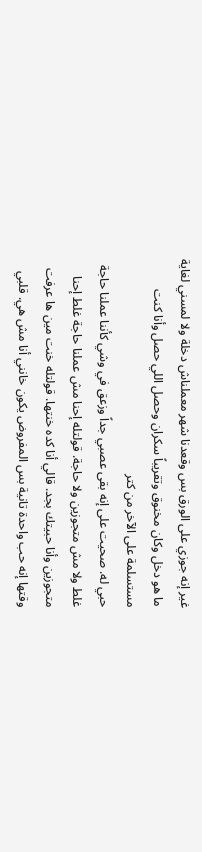غير إنه جوزي على الورق بس وقعدنا شهر معملناش دخلة ولا لمسني لغاية ما هو دخل وكان مخنوق وتقريباً سكران وحصل اللي حصل وأنا كنت مستسلمة على الآخر من كتر
حبي له. صحيت على إنه بقى عصبي جداً وزعق في وشي كأننا عملنا حاجة غلط ولا مش متجوزين ولا حاجة. قولتله إحنا مش عملنا حاجة غلط إحنا متجوزين وأنا حبيتك بجد. قالي أنا كده خنتها. قولتله خنت مين ها عرفت وقتها إنه حب واحدة تانية بس المفروض يكون خانني أنا مش هي. قلبي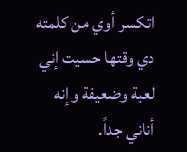اتكسر أوي من كلمته دي وقتها حسيت إني لعبة وضعيفة وإنه أناني جداً.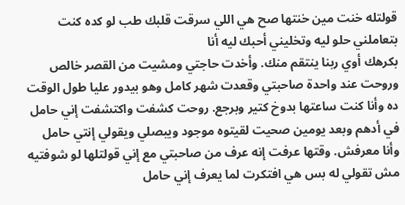قولتله خنت مين خنتها صح هي اللي سرقت قلبك طب لو كده كنت بتعاملني حلو ليه وتخليني أحبك ليه أنا
بكرهك أوي ربنا ينتقم منك. وأخدت حاجتي ومشيت من القصر خالص وروحت عند واحدة صاحبتي وقعدت شهر كامل وهو بيدور عليا طول الوقت ده وأنا كنت ساعتها بدوخ كتير وبرجع. روحت كشفت واكتشفت إني حامل في أدهم وبعد يومين صحيت لقيتوه موجود ويبصلي ويقولي إنتي حامل وأنا معرفش. وقتها عرفت إنه عرف من صاحبتي مع إني قولتلها لو شوفتيه مش تقولي له بس هي افتكرت لما يعرف إني حامل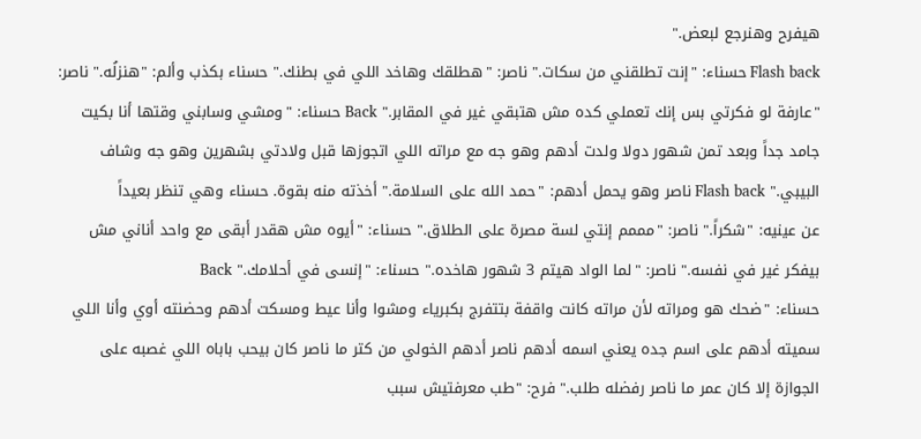هيفرح وهنرجع لبعض."
Flash back حسناء: "إنت تطلقني من سكات." ناصر: "هطلقك وهاخد اللي في بطنك." حسناء بكذب وألم: "هنزلُه." ناصر: "عارفة لو فكرتي بس إنك تعملي كده مش هتبقي غير في المقابر." Back حسناء: "ومشي وسابني وقتها أنا بكيت جامد جداً وبعد تمن شهور دولا ولدت أدهم وهو جه مع مراته اللي اتجوزها قبل ولادتي بشهرين وهو جه وشاف البيبي." Flash back ناصر وهو يحمل أدهم: "حمد الله على السلامة." أخذته منه بقوة. حسناء وهي تنظر بعيداً
عن عينيه: "شكراً." ناصر: "مممم إنتي لسة مصرة على الطلاق." حسناء: "أيوه مش هقدر أبقى مع واحد أناني مش بيفكر غير في نفسه." ناصر: "لما الواد هيتم 3 شهور هاخده." حسناء: "إنسى في أحلامك." Back
حسناء: "ضحك هو ومراته لأن مراته كانت واقفة بتتفرج بكبرياء ومشوا وأنا عيط ومسكت أدهم وحضنته أوي وأنا اللي سميته أدهم على اسم جده يعني اسمه أدهم ناصر أدهم الخولي من كتر ما ناصر كان بيحب باباه اللي غصبه على الجوازة إلا كان عمر ما ناصر رفضله طلب." فرح: "طب معرفتيش سبب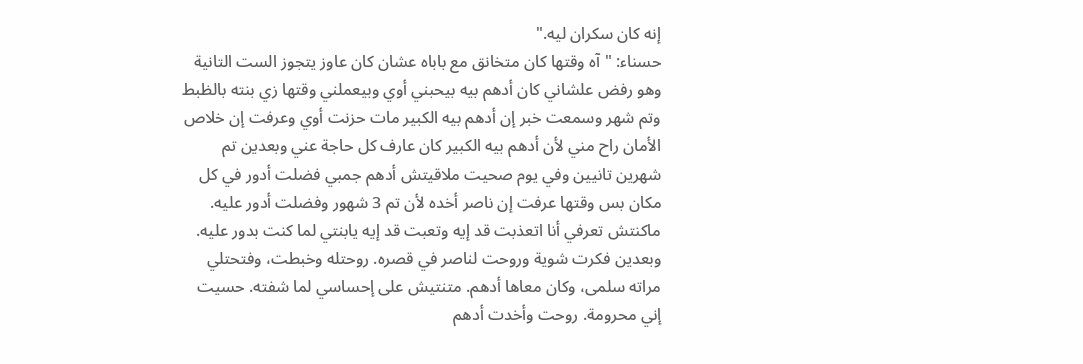إنه كان سكران ليه."
حسناء: "آه وقتها كان متخانق مع باباه عشان كان عاوز يتجوز الست التانية وهو رفض علشاني كان أدهم بيه بيحبني أوي وبيعملني وقتها زي بنته بالظبط وتم شهر وسمعت خبر إن أدهم بيه الكبير مات حزنت أوي وعرفت إن خلاص الأمان راح مني لأن أدهم بيه الكبير كان عارف كل حاجة عني وبعدين تم شهرين تانيين وفي يوم صحيت ملاقيتش أدهم جمبي فضلت أدور في كل مكان بس وقتها عرفت إن ناصر أخده لأن تم 3 شهور وفضلت أدور عليه.
ماكنتش تعرفي أنا اتعذبت قد إيه وتعبت قد إيه يابنتي لما كنت بدور عليه. وبعدين فكرت شوية وروحت لناصر في قصره. روحتله وخبطت، وفتحتلي مراته سلمى، وكان معاها أدهم. متنتيش على إحساسي لما شفته. حسيت إني محرومة. روحت وأخدت أدهم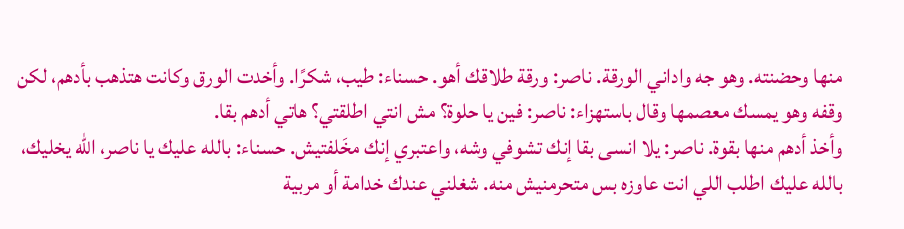منها وحضنته. وهو جه واداني الورقة. ناصر: ورقة طلاقك أهو. حسناء: طيب، شكرًا. وأخدت الورق وكانت هتذهب بأدهم، لكن وقفه وهو يمسك معصمها وقال باستهزاء: ناصر: فين يا حلوة؟ مش انتي اطلقتي؟ هاتي أدهم بقا.
وأخذ أدهم منها بقوة. ناصر: يلا انسى بقا إنك تشوفي وشه، واعتبري إنك مخَلفتيش. حسناء: بالله عليك يا ناصر، الله يخليك، بالله عليك اطلب اللي انت عاوزه بس متحرمنيش منه. شغلني عندك خدامة أو مربية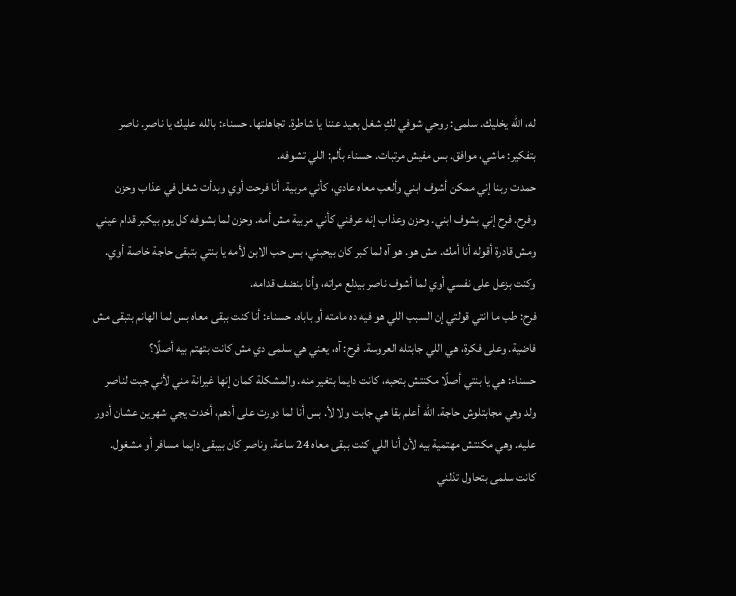له، الله يخليك. سلمى: روحي شوفي لكِ شغل بعيد عننا يا شاطرة. تجاهلتها. حسناء: بالله عليك يا ناصر. ناصر بتفكير: ماشي، موافق. بس مفيش مرتبات. حسناء بألم: اللي تشوفه.
حمدت ربنا إني ممكن أشوف ابني وألعب معاه عادي، كأني مربية. أنا فرحت أوي وبدأت شغل في عذاب وحزن وفرح. فرح إني بشوف ابني. وحزن وعذاب إنه عرفني كأني مربية مش أمه. وحزن لما بشوفه كل يوم بيكبر قدام عيني ومش قادرة أقوله أنا أمك. مش هو. هو آه لما كبر كان بيحبني، بس حب الابن لأمه يا بنتي بتبقى حاجة خاصة أوي. وكنت بزعل على نفسي أوي لما أشوف ناصر بيدلع مراته، وأنا بنضف قدامه.
فرح: طب ما انتي قولتي إن السبب اللي هو فيه ده مامته أو باباه. حسناء: أنا كنت ببقى معاه بس لما الهانم بتبقى مش فاضية. وعلى فكرة، هي اللي جابتله العروسة. فرح: آه، يعني هي سلمى دي مش كانت بتهتم بيه أصلًا؟
حسناء: هي يا بنتي أصلًا مكنتش بتحبه، كانت دايما بتغير منه. والمشكلة كمان إنها غيرانة مني لأني جبت لناصر ولد وهي مجابتلوش حاجة. الله أعلم بقا هي جابت ولا لأ. بس أنا لما دورت على أدهم، أخدت يجي شهرين عشان أدور عليه. وهي مكنتش مهتمية بيه لأن أنا اللي كنت ببقى معاه 24 ساعة. وناصر كان بيبقى دايما مسافر أو مشغول. كانت سلمى بتحاول تذلني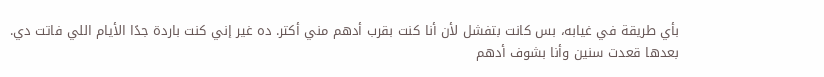بأي طريقة في غيابه، بس كانت بتفشل لأن أنا كنت بقرب أدهم مني أكتر. ده غير إني كنت باردة جدًا الأيام اللي فاتت دي.
بعدها قعدت سنين وأنا بشوف أدهم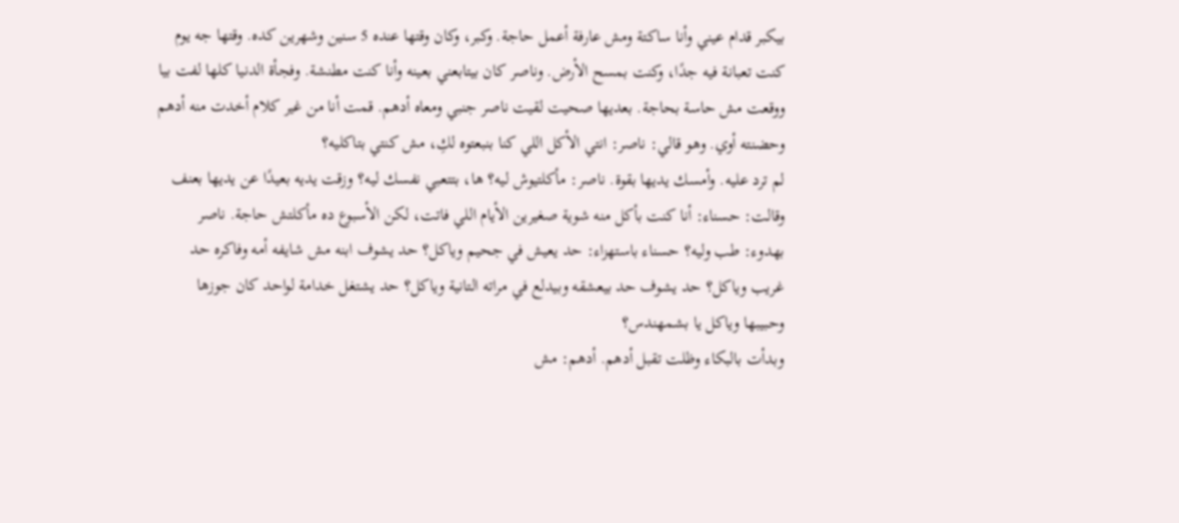بيكبر قدام عيني وأنا ساكتة ومش عارفة أعمل حاجة. وكبر، وكان وقتها عنده 5 سنين وشهرين كده. وقتها جه يوم كنت تعبانة فيه جدًا، وكنت بمسح الأرض. وناصر كان بيتابعني بعينه وأنا كنت مطنشة. وفجأة الدنيا كلها لفت بيا ووقعت مش حاسة بحاجة. بعديها صحيت لقيت ناصر جنبي ومعاه أدهم. قمت أنا من غير كلام أخدت منه أدهم وحضنته أوي. وهو قالي: ناصر: انتي الأكل اللي كنا بنبعتوه لكِ، مش كنتي بتاكليه؟
لم ترد عليه. وأمسك يديها بقوة. ناصر: مأكلتيوش ليه؟ ها، بتتعبي نفسك ليه؟ وزقت يديه بعيدًا عن يديها بعنف وقالت: حسناء: أنا كنت بأكل منه شوية صغيرين الأيام اللي فاتت، لكن الأسبوع ده مأكلتش حاجة. ناصر بهدوء: طب وليه؟ حسناء باستهزاء: حد يعيش في جحيم وياكل؟ حد يشوف ابنه مش شايفه أمه وفاكره حد غريب وياكل؟ حد يشوف حد بيعشقه وبيدلع في مراته التانية وياكل؟ حد يشتغل خدامة لواحد كان جوزها وحبيبها وياكل يا بشمهندس؟
وبدأت بالبكاء وظلت تقبل أدهم. أدهم: مش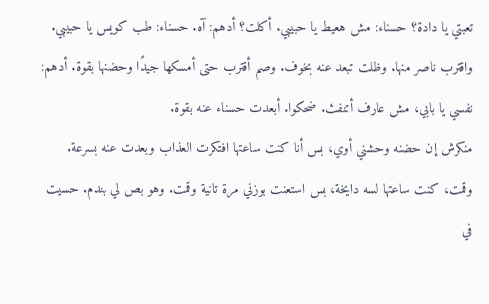تعبتي يا دادة؟ حسناء: مش هعيط يا حبيبي. أكلت؟ أدهم: آه. حسناء: طب كويس يا حبيبي. واقترب ناصر منها. وظلت تبعد عنه بخوف. وصم أقترب حتى أمسكها جيدًا وحضنها بقوة. أدهم: نفسي يا بابي، مش عارف أتنفث. ضحكوا. أبعدت حسناء عنه بقوة.
منكرش إن حضنه وحشني أوي، بس أنا كنت ساعتها افتكرت العذاب وبعدت عنه بسرعة. وقمت، كنت ساعتها لسه دايخة، بس استعنت بوزني مرة تانية وقمت. وهو بص لي بندم. حسيت في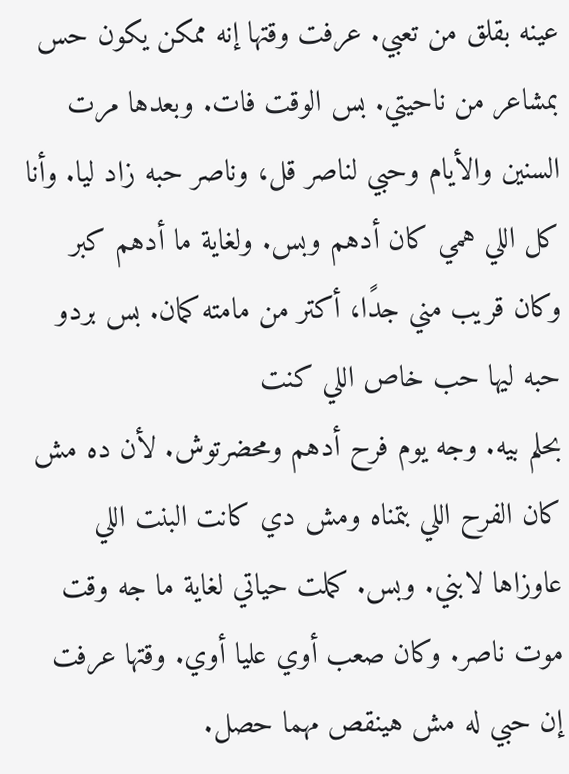عينه بقلق من تعبي. عرفت وقتها إنه ممكن يكون حس بمشاعر من ناحيتي. بس الوقت فات. وبعدها مرت السنين والأيام وحبي لناصر قل، وناصر حبه زاد ليا. وأنا كل اللي همي كان أدهم وبس. ولغاية ما أدهم كبر وكان قريب مني جدًا، أكتر من مامته كمان. بس بردو حبه ليها حب خاص اللي كنت
بحلم بيه. وجه يوم فرح أدهم ومحضرتوش. لأن ده مش كان الفرح اللي بتمناه ومش دي كانت البنت اللي عاوزاها لابني. وبس. كملت حياتي لغاية ما جه وقت موت ناصر. وكان صعب أوي عليا أوي. وقتها عرفت إن حبي له مش هينقص مهما حصل.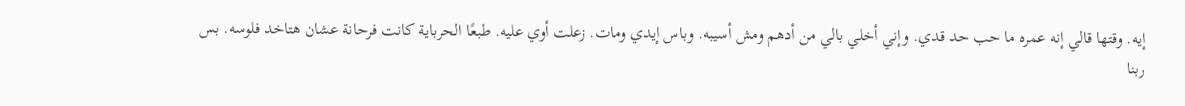إيه. وقتها قالي إنه عمره ما حب حد قدي. وإني أخلي بالي من أدهم ومش أسيبه. وباس إيدي ومات. زعلت أوي عليه. طبعًا الحرباية كانت فرحانة عشان هتاخد فلوسه. بس ربنا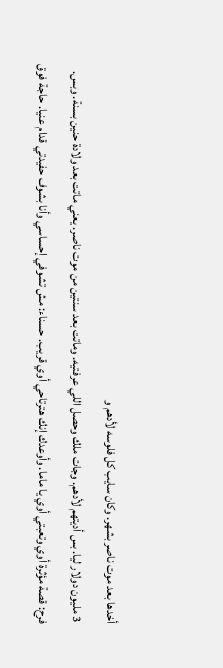أخدها بعد موت ناصر بشهر. وكان سايب كل فلوسه لأدهم و
3 مليون دولار ليا. بس أديتهم لأدهم. وجات ملك وحصل اللي عرفتيه. وماتت بعد سنتين من موت ناصر. يعني ماتت بعد ولادة حنين بسنة. وبس.
فرح: قصة مؤثرة أوي وتعبتي أوي يا ماما. وأوعدك إنك هترتاحي أوي قريب. حسناء: مش تشوفي إحساسي وأنا بشوف حفيدتي قدام عنيا. حاجة فوق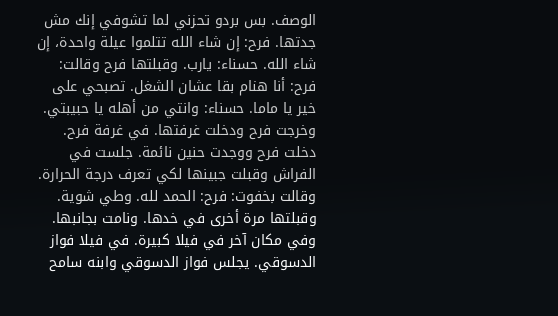الوصف. بس بردو تحزني لما تشوفي إنك مش جدتها. فرح: إن شاء الله تتلموا عيلة واحدة، إن شاء الله. حسناء: يارب. وقبلتها فرح وقالت: فرح: أنا هنام بقا عشان الشغل. تصبحي على خير يا ماما. حسناء: وانتي من أهله يا حبيبتي. وخرجت فرح ودخلت غرفتها. في غرفة فرح.
دخلت فرح ووجدت حنين نائمة. جلست في الفراش وقبلت جبينها لكي تعرف درجة الحرارة. وقالت بخفوت: فرح: الحمد لله. وطي شوية. وقبلتها مرة أخرى في خدها. ونامت بجانبها. وفي مكان آخر في فيلا كبيرة. في فيلا فواز الدسوقي. يجلس فواز الدسوقي وابنه سامح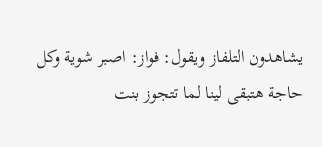يشاهدون التلفاز ويقول: فواز: اصبر شوية وكل حاجة هتبقى لينا لما تتجوز بنت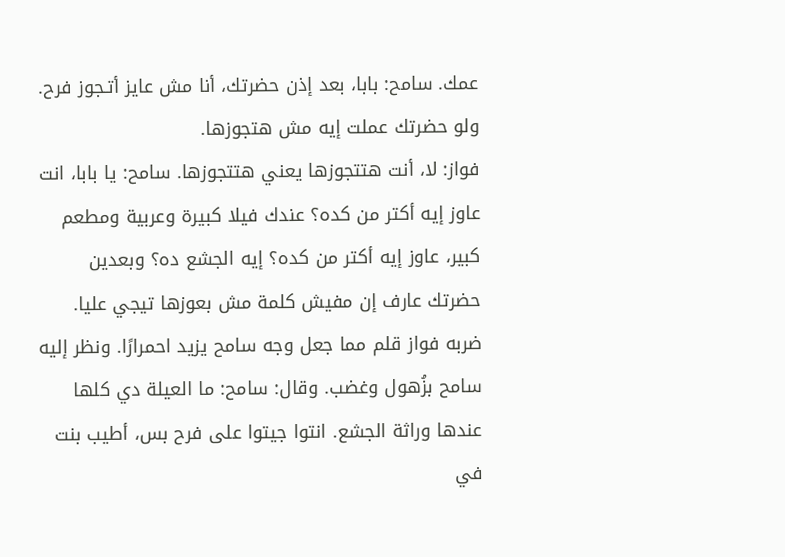عمك. سامح: بابا، بعد إذن حضرتك، أنا مش عايز أتـجوز فرح. ولو حضرتك عملت إيه مش هتجوزها.
فواز: لا، أنت هتتجوزها يعني هتتجوزها. سامح: يا بابا، انت عاوز إيه أكتر من كده؟ عندك فيلا كبيرة وعربية ومطعم كبير، عاوز إيه أكتر من كده؟ إيه الجشع ده؟ وبعدين حضرتك عارف إن مفيش كلمة مش بعوزها تيجي عليا. ضربه فواز قلم مما جعل وجه سامح يزيد احمرارًا. ونظر إليه سامح بزُهول وغضب. وقال: سامح: ما العيلة دي كلها عندها وراثة الجشع. انتوا جيتوا على فرح بس، أطيب بنت في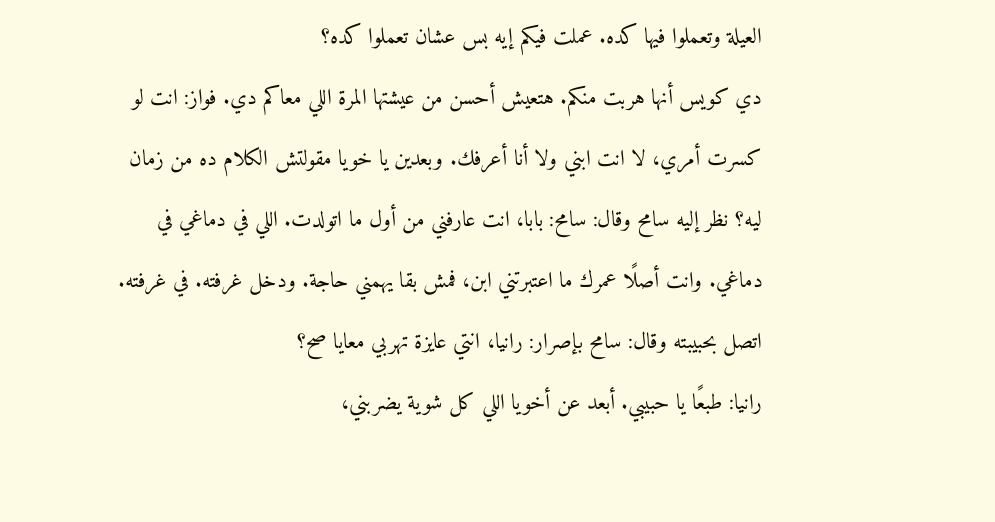العيلة وتعملوا فيها كده. عملت فيكم إيه بس عشان تعملوا كده؟
دي كويس أنها هربت منكم. هتعيش أحسن من عيشتها المرة اللي معاكم دي. فواز: انت لو كسرت أمري، لا انت ابني ولا أنا أعرفك. وبعدين يا خويا مقولتش الكلام ده من زمان ليه؟ نظر إليه سامح وقال: سامح: بابا، انت عارفني من أول ما اتولدت. اللي في دماغي في دماغي. وانت أصلًا عمرك ما اعتبرتني ابن، فمش بقا يهمني حاجة. ودخل غرفته. في غرفته. اتصل بحبيبته وقال: سامح بإصرار: رانيا، انتي عايزة تهربي معايا صح؟
رانيا: طبعًا يا حبيبي. أبعد عن أخويا اللي كل شوية يضربني،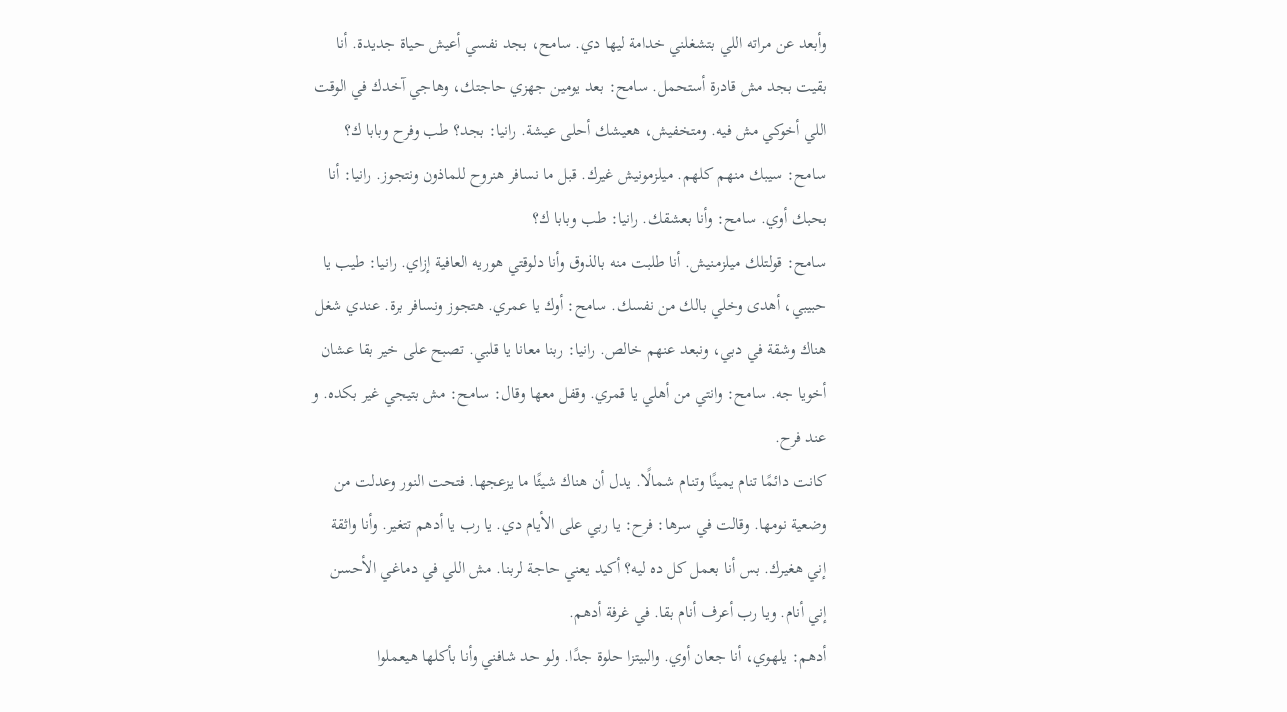وأبعد عن مراته اللي بتشغلني خدامة ليها دي. سامح، بجد نفسي أعيش حياة جديدة. أنا بقيت بجد مش قادرة أستحمل. سامح: بعد يومين جهزي حاجتك، وهاجي آخدك في الوقت اللي أخوكي مش فيه. ومتخفيش، هعيشك أحلى عيشة. رانيا: بجد؟ طب وفرح وبابا ك؟ سامح: سيبك منهم كلهم. ميلزمونيش غيرك. قبل ما نسافر هنروح للماذون ونتجوز. رانيا: أنا بحبك أوي. سامح: وأنا بعشقك. رانيا: طب وبابا ك؟
سامح: قولتلك ميلزمنيش. أنا طلبت منه بالذوق وأنا دلوقتي هوريه العافية إزاي. رانيا: طيب يا حبيبي، أهدى وخلي بالك من نفسك. سامح: أوك يا عمري. هتجوز ونسافر برة. عندي شغل هناك وشقة في دبي، ونبعد عنهم خالص. رانيا: ربنا معانا يا قلبي. تصبح على خير بقا عشان أخويا جه. سامح: وانتي من أهلي يا قمري. وقفل معها وقال: سامح: مش بتيجي غير بكده. و عند فرح.
كانت دائمًا تنام يمينًا وتنـام شمالًا. يدل أن هناك شيئًا ما يزعجها. فتحت النور وعدلت من وضعية نومها. وقالت في سرها: فرح: يا ربي على الأيام دي. يا رب يا أدهم تتغير. وأنا واثقة إني هغيرك. بس أنا بعمل كل ده ليه؟ أكيد يعني حاجة لربنا. مش اللي في دماغي الأحسن إني أنام. ويا رب أعرف أنام بقا. في غرفة أدهم.
أدهم: يلهوي، أنا جعان أوي. والبيتزا حلوة جدًا. ولو حد شافني وأنا بأكلها هيعملوا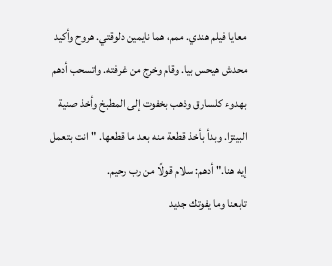معايا فيلم هندي. ممم، هما نايمين دلوقتي. هروح وأكيد محدش هيحس بيا. وقام وخرج من غرفته. واتسحب أدهم بهدوء كلسارق وذهب بخفوت إلى المطبخ وأخذ صنية البيتزا. وبدأ بأخذ قطعة منه بعد ما قطعها. "انت بتعمل إيه هنا." أدهم: سلام قولًا من رب رحيم.
تابعنا وما يفوتك جديد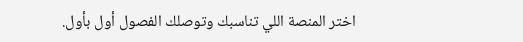اختر المنصة اللي تناسبك وتوصلك الفصول أول بأول.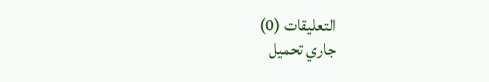التعليقات (0)
جاري تحميل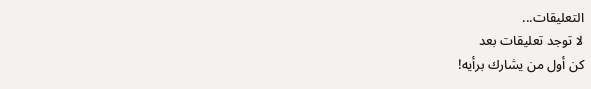التعليقات...
لا توجد تعليقات بعد
كن أول من يشارك برأيه!